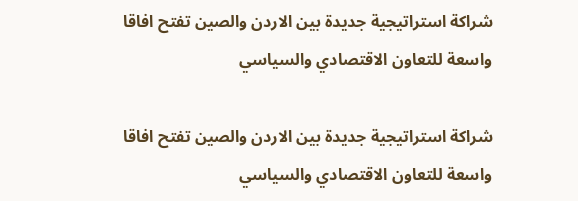شراكة استراتيجية جديدة بين الاردن والصين تفتح افاقا واسعة للتعاون الاقتصادي والسياسي

شراكة استراتيجية جديدة بين الاردن والصين تفتح افاقا واسعة للتعاون الاقتصادي والسياسي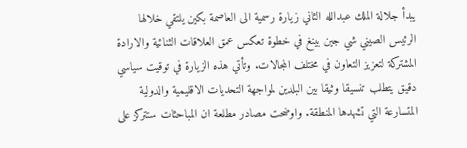يبدأ جلالة الملك عبدالله الثاني زيارة رسمية الى العاصمة بكين يلتقي خلالها الرئيس الصيني شي جين بينغ في خطوة تعكس عمق العلاقات الثنائية والارادة المشتركة لتعزيز التعاون في مختلف المجالات. وتأتي هذه الزيارة في توقيت سياسي دقيق يتطلب تنسيقا وثيقا بين البلدين لمواجهة التحديات الاقليمية والدولية المتسارعة التي تشهدها المنطقة. واوضحت مصادر مطلعة ان المباحثات ستتركز على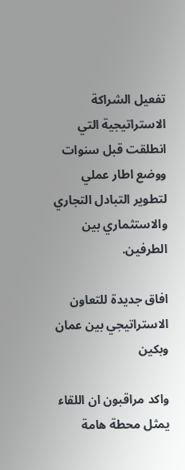تفعيل الشراكة الاستراتيجية التي انطلقت قبل سنوات ووضع اطار عملي لتطوير التبادل التجاري والاستثماري بين الطرفين.

افاق جديدة للتعاون الاستراتيجي بين عمان وبكين

واكد مراقبون ان اللقاء يمثل محطة هامة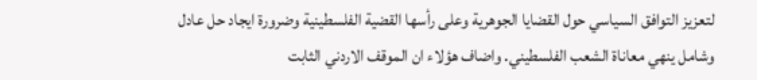لتعزيز التوافق السياسي حول القضايا الجوهرية وعلى رأسها القضية الفلسطينية وضرورة ايجاد حل عادل وشامل ينهي معاناة الشعب الفلسطيني. واضاف هؤلاء ان الموقف الاردني الثابت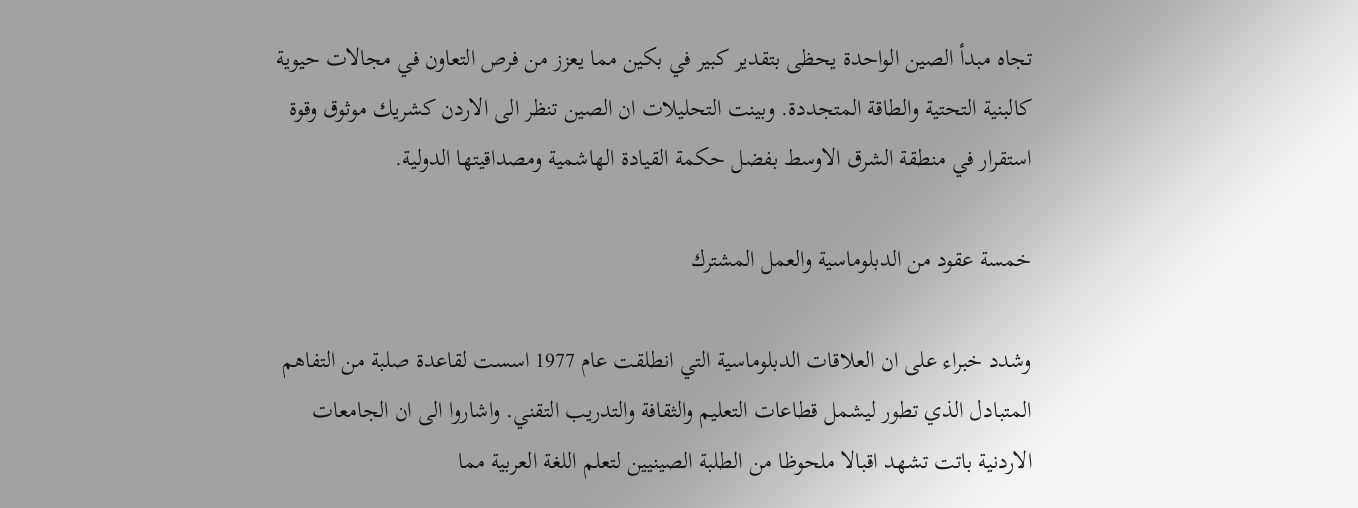تجاه مبدأ الصين الواحدة يحظى بتقدير كبير في بكين مما يعزز من فرص التعاون في مجالات حيوية كالبنية التحتية والطاقة المتجددة. وبينت التحليلات ان الصين تنظر الى الاردن كشريك موثوق وقوة استقرار في منطقة الشرق الاوسط بفضل حكمة القيادة الهاشمية ومصداقيتها الدولية.

خمسة عقود من الدبلوماسية والعمل المشترك

وشدد خبراء على ان العلاقات الدبلوماسية التي انطلقت عام 1977 اسست لقاعدة صلبة من التفاهم المتبادل الذي تطور ليشمل قطاعات التعليم والثقافة والتدريب التقني. واشاروا الى ان الجامعات الاردنية باتت تشهد اقبالا ملحوظا من الطلبة الصينيين لتعلم اللغة العربية مما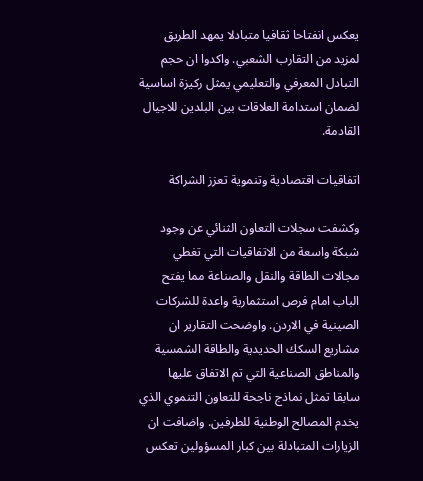يعكس انفتاحا ثقافيا متبادلا يمهد الطريق لمزيد من التقارب الشعبي. واكدوا ان حجم التبادل المعرفي والتعليمي يمثل ركيزة اساسية لضمان استدامة العلاقات بين البلدين للاجيال القادمة.

اتفاقيات اقتصادية وتنموية تعزز الشراكة

وكشفت سجلات التعاون الثنائي عن وجود شبكة واسعة من الاتفاقيات التي تغطي مجالات الطاقة والنقل والصناعة مما يفتح الباب امام فرص استثمارية واعدة للشركات الصينية في الاردن. واوضحت التقارير ان مشاريع السكك الحديدية والطاقة الشمسية والمناطق الصناعية التي تم الاتفاق عليها سابقا تمثل نماذج ناجحة للتعاون التنموي الذي يخدم المصالح الوطنية للطرفين. واضافت ان الزيارات المتبادلة بين كبار المسؤولين تعكس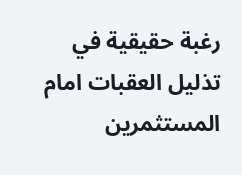رغبة حقيقية في تذليل العقبات امام المستثمرين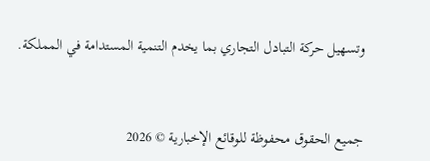وتسهيل حركة التبادل التجاري بما يخدم التنمية المستدامة في المملكة.


جميع الحقوق محفوظة للوقائع الإخبارية © 2026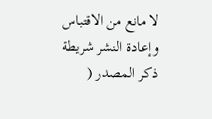لا مانع من الاقتباس وإعادة النشر شريطة ذكر المصدر (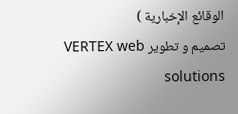الوقائع الإخبارية )
تصميم و تطوير VERTEX web solutions